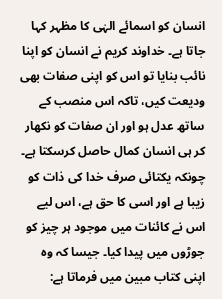انسان کو اسمائے الہٰی کا مظہر کہا جاتا ہے۔ خداوند کریم نے انسان کو اپنا نائب بنایا تو اس کو اپنی صفات بھی ودیعت کیں، تاکہ اس منصب کے ساتھ عدل ہو اور ان صفات کو نکھار کر ہی انسان کمال حاصل کرسکتا ہے۔ چونکہ یکتائی صرف خدا کی ذات کو زیبا ہے اور اسی کا حق ہے، اس لیے اس نے کائنات میں موجود ہر چیز کو جوڑوں میں پیدا کیا۔ جیسا کہ وہ اپنی کتاب مبین میں فرماتا ہے: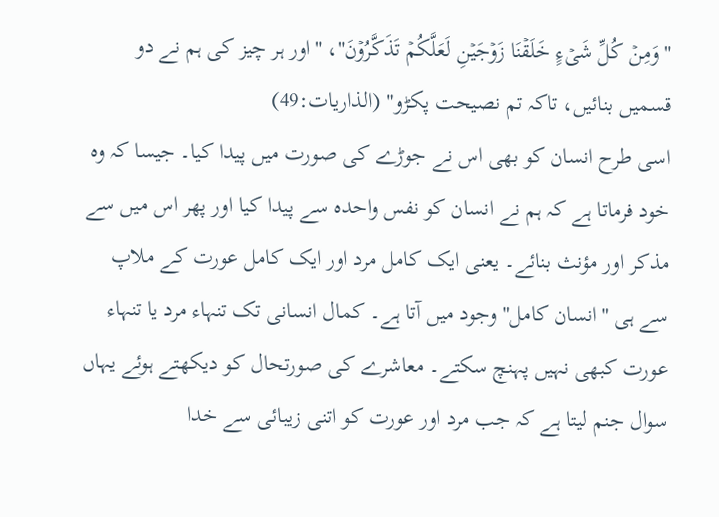"وَمِنۡ كُلِّ شَىۡءٍ خَلَقۡنَا زَوۡجَيۡنِ لَعَلَّكُمۡ تَذَكَّرُوۡنَ"، "اور ہر چیز کی ہم نے دو قسمیں بنائیں، تاکہ تم نصیحت پکڑو" (الذاريات:49)
اسی طرح انسان کو بھی اس نے جوڑے کی صورت میں پیدا کیا۔ جیسا کہ وہ خود فرماتا ہے کہ ہم نے انسان کو نفس واحدہ سے پیدا کیا اور پھر اس میں سے مذکر اور مؤنث بنائے۔ یعنی ایک کامل مرد اور ایک کامل عورت کے ملاپ سے ہی "انسان کامل" وجود میں آتا ہے۔ کمال انسانی تک تنہاء مرد یا تنہاء عورت کبھی نہیں پہنچ سکتے۔ معاشرے کی صورتحال کو دیکھتے ہوئے یہاں سوال جنم لیتا ہے کہ جب مرد اور عورت کو اتنی زیبائی سے خدا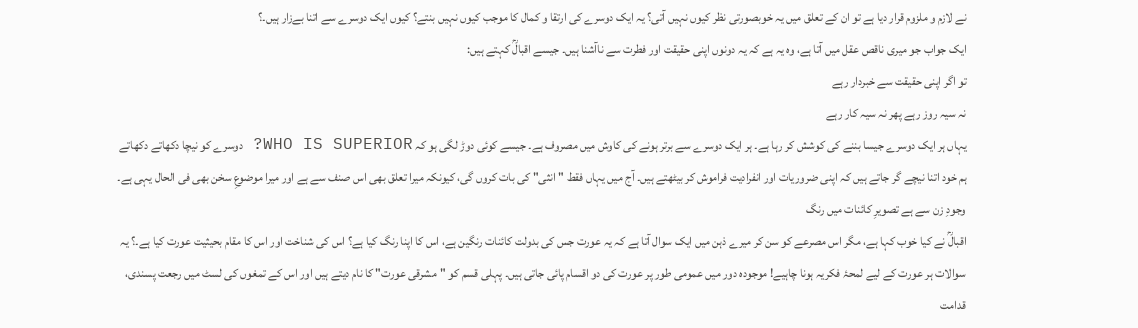نے لازم و ملزوم قرار دیا ہے تو ان کے تعلق میں یہ خوبصورتی نظر کیوں نہیں آتی؟ یہ ایک دوسرے کی ارتقا و کمال کا موجب کیوں نہیں بنتے؟ کیوں ایک دوسرے سے اتنا بےزار ہیں۔؟
ایک جواب جو میری ناقص عقل میں آتا ہے، وہ یہ ہے کہ یہ دونوں اپنی حقیقت اور فطرت سے ناآشنا ہیں۔ جیسے اقبالؒ کہتے ہیں:
تو اگر اپنی حقیقت سے خبردار رہے
نہ سیہ روز رہے پھر نہ سیہ کار رہے
یہاں ہر ایک دوسرے جیسا بننے کی کوشش کر رہا ہے۔ ہر ایک دوسرے سے برتر ہونے کی کاوش میں مصروف ہے۔ جیسے کوئی دوڑ لگی ہو کہ WHO IS SUPERIOR? دوسرے کو نیچا دکھاتے دکھاتے ہم خود اتنا نیچے گر جاتے ہیں کہ اپنی ضروریات اور انفرادیت فراموش کر بیٹھتے ہیں۔ آج میں یہاں فقط "انثی" کی بات کروں گی، کیونکہ میرا تعلق بھی اس صنف سے ہے اور میرا موضوعِ سخن بھی فی الحال یہی ہے۔
وجودِ زن سے ہے تصویرِ کائنات میں رنگ
اقبالؒ نے کیا خوب کہا ہے، مگر اس مصرعے کو سن کر میرے ذہن میں ایک سوال آتا ہے کہ یہ عورت جس کی بدولت کائنات رنگین ہے، اس کا اپنا رنگ کیا ہے؟ اس کی شناخت اور اس کا مقام بحیثیت عورت کیا ہے۔؟ یہ سوالات ہر عورت کے لیے لمحۂ فکریہ ہونا چاہیے! موجودہ دور میں عمومی طور پر عورت کی دو اقسام پائی جاتی ہیں۔ پہلی قسم کو "مشرقی عورت" کا نام دیتے ہیں اور اس کے تمغوں کی لسٹ میں رجعت پسندی، قدامت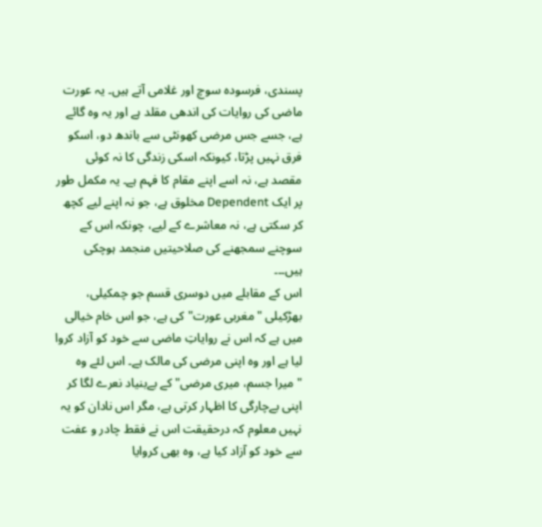پسندی، فرسودہ سوچ اور غلامی آتے ہیں۔ یہ عورت ماضی کی روایات کی اندھی مقلد ہے اور یہ وہ گائے ہے، جسے جس مرضی کھونٹی سے باندھ دو، اسکو فرق نہیں پڑتا، کیونکہ اسکی زندگی کا نہ کوئی مقصد ہے، نہ اسے اپنے مقام کا فہم ہے۔ یہ مکمل طور پر ایک Dependent مخلوق ہے، جو نہ اپنے لیے کچھ کر سکتی ہے، نہ معاشرے کے لیے، چونکہ اس کے سوچنے سمجھنے کی صلاحیتیں منجمد ہوچکی ہیں۔۔۔
اس کے مقابلے میں دوسری قسم جو چمکیلی، بھڑکیلی "مغربی عورت" کی ہے، جو اس خام خیالی میں ہے کہ اس نے روایاتِ ماضی سے خود کو آزاد کروا لیا ہے اور وہ اپنی مرضی کی مالک ہے۔ اس لئے وہ "میرا جسم، میری مرضی" کے بےبنیاد نعرے لگا کر اپنی بےچارگی کا اظہار کرتی ہے، مگر اس نادان کو یہ نہیں معلوم کہ درحقیقت اس نے فقط چادر و عفت سے خود کو آزاد کیا ہے، وہ بھی کروایا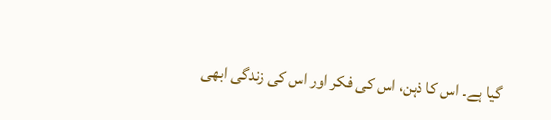گیا ہے۔ اس کا ذہن، اس کی فکر اور اس کی زندگی ابھی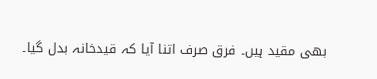بھی مقید ہیں۔ فرق صرف اتنا آیا کہ قیدخانہ بدل گیا۔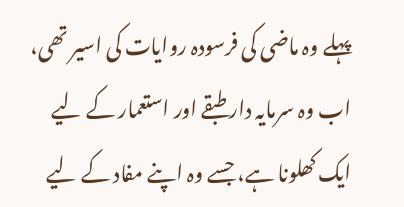پہلے وہ ماضی کی فرسودہ روایات کی اسیر تھی، اب وہ سرمایہ دار طبقے اور استعمار کے لیے ایک کھلونا ہے، جسے وہ اپنے مفاد کے لیے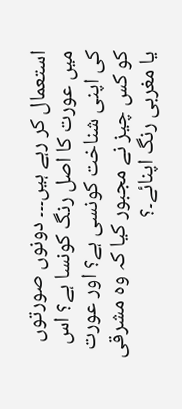استعمال کر رہے ہیں۔۔۔ دونوں صورتوں میں عورت کا اصل رنگ کونسا ہے؟ اس کی اپنی شناخت کونسی ہے؟ اور عورت کو کس چیز نے مجبور کیا کہ وہ مشرقی یا مغربی رنگ اپنائے۔؟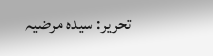تحریر: سیدہ مرضیہ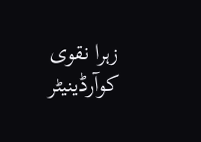زہرا نقوی
کوآرڈینیٹر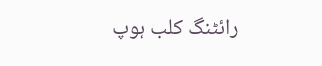رائٹنگ کلب ہوپ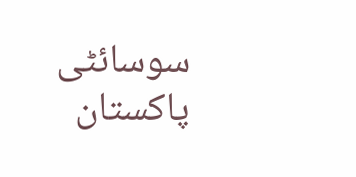سوسائٹی پاکستان